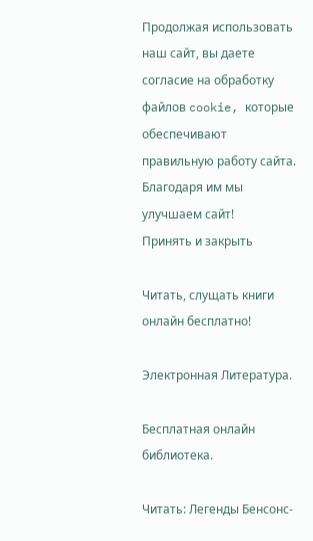Продолжая использовать наш сайт, вы даете согласие на обработку файлов cookie, которые обеспечивают правильную работу сайта. Благодаря им мы улучшаем сайт!
Принять и закрыть

Читать, слущать книги онлайн бесплатно!

Электронная Литература.

Бесплатная онлайн библиотека.

Читать: Легенды Бенсонс-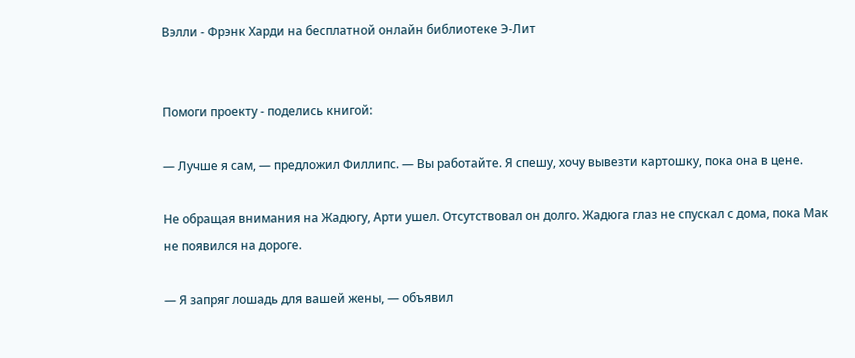Вэлли - Фрэнк Харди на бесплатной онлайн библиотеке Э-Лит


Помоги проекту - поделись книгой:

— Лучше я сам, — предложил Филлипс. — Вы работайте. Я спешу, хочу вывезти картошку, пока она в цене.

Не обращая внимания на Жадюгу, Арти ушел. Отсутствовал он долго. Жадюга глаз не спускал с дома, пока Мак не появился на дороге.

— Я запряг лошадь для вашей жены, — объявил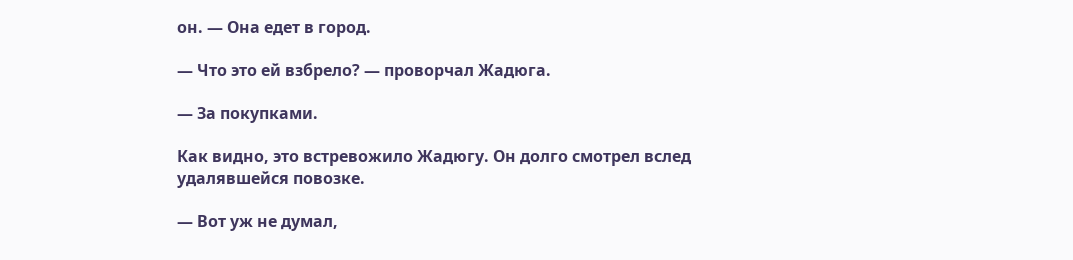он. — Она едет в город.

— Что это ей взбрело? — проворчал Жадюга.

— За покупками.

Как видно, это встревожило Жадюгу. Он долго смотрел вслед удалявшейся повозке.

— Вот уж не думал,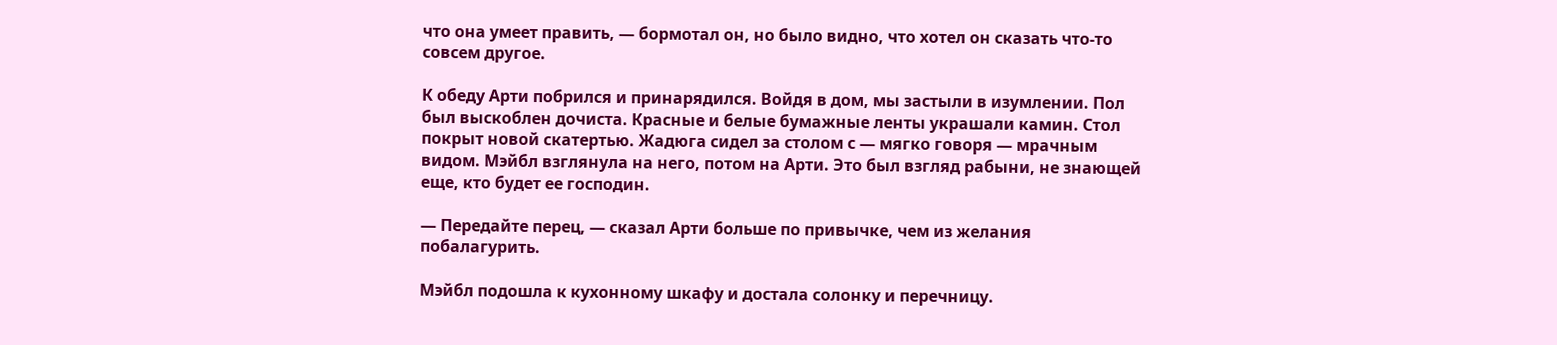что она умеет править, — бормотал он, но было видно, что хотел он сказать что-то совсем другое.

К обеду Арти побрился и принарядился. Войдя в дом, мы застыли в изумлении. Пол был выскоблен дочиста. Красные и белые бумажные ленты украшали камин. Стол покрыт новой скатертью. Жадюга сидел за столом с — мягко говоря — мрачным видом. Мэйбл взглянула на него, потом на Арти. Это был взгляд рабыни, не знающей еще, кто будет ее господин.

— Передайте перец, — сказал Арти больше по привычке, чем из желания побалагурить.

Мэйбл подошла к кухонному шкафу и достала солонку и перечницу.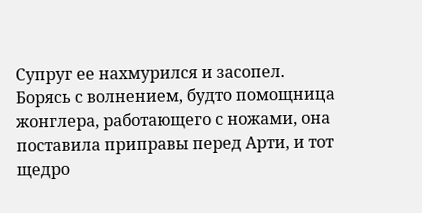Супруг ее нахмурился и засопел. Борясь с волнением, будто помощница жонглера, работающего с ножами, она поставила приправы перед Арти, и тот щедро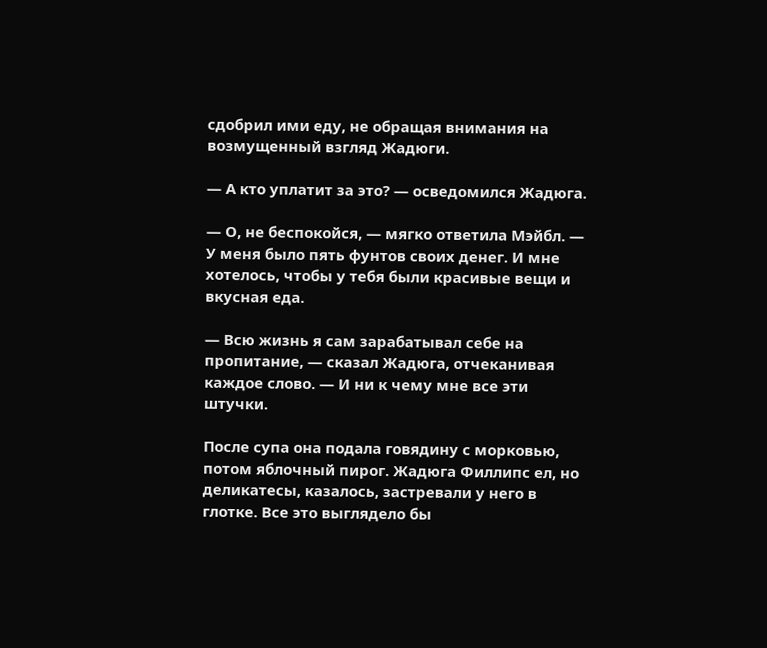сдобрил ими еду, не обращая внимания на возмущенный взгляд Жадюги.

— А кто уплатит за это? — осведомился Жадюга.

— О, не беспокойся, — мягко ответила Мэйбл. — У меня было пять фунтов своих денег. И мне хотелось, чтобы у тебя были красивые вещи и вкусная еда.

— Всю жизнь я сам зарабатывал себе на пропитание, — сказал Жадюга, отчеканивая каждое слово. — И ни к чему мне все эти штучки.

После супа она подала говядину с морковью, потом яблочный пирог. Жадюга Филлипс ел, но деликатесы, казалось, застревали у него в глотке. Все это выглядело бы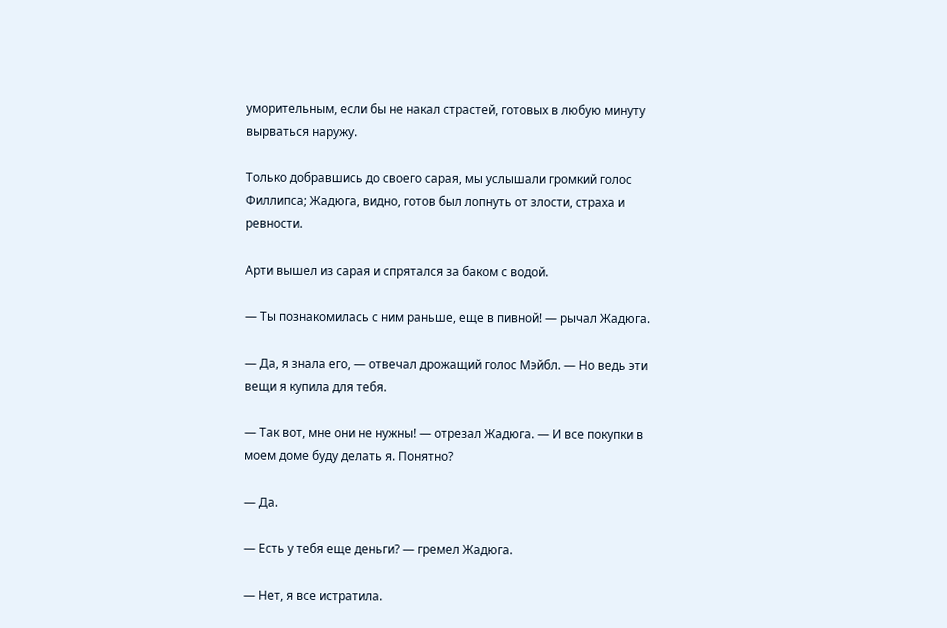уморительным, если бы не накал страстей, готовых в любую минуту вырваться наружу.

Только добравшись до своего сарая, мы услышали громкий голос Филлипса; Жадюга, видно, готов был лопнуть от злости, страха и ревности.

Арти вышел из сарая и спрятался за баком с водой.

— Ты познакомилась с ним раньше, еще в пивной! — рычал Жадюга.

— Да, я знала его, — отвечал дрожащий голос Мэйбл. — Но ведь эти вещи я купила для тебя.

— Так вот, мне они не нужны! — отрезал Жадюга. — И все покупки в моем доме буду делать я. Понятно?

— Да.

— Есть у тебя еще деньги? — гремел Жадюга.

— Нет, я все истратила.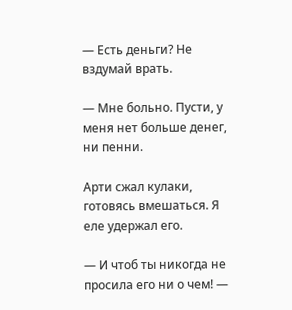— Есть деньги? Не вздумай врать.

— Мне больно. Пусти, у меня нет больше денег, ни пенни.

Арти сжал кулаки, готовясь вмешаться. Я еле удержал его.

— И чтоб ты никогда не просила его ни о чем! —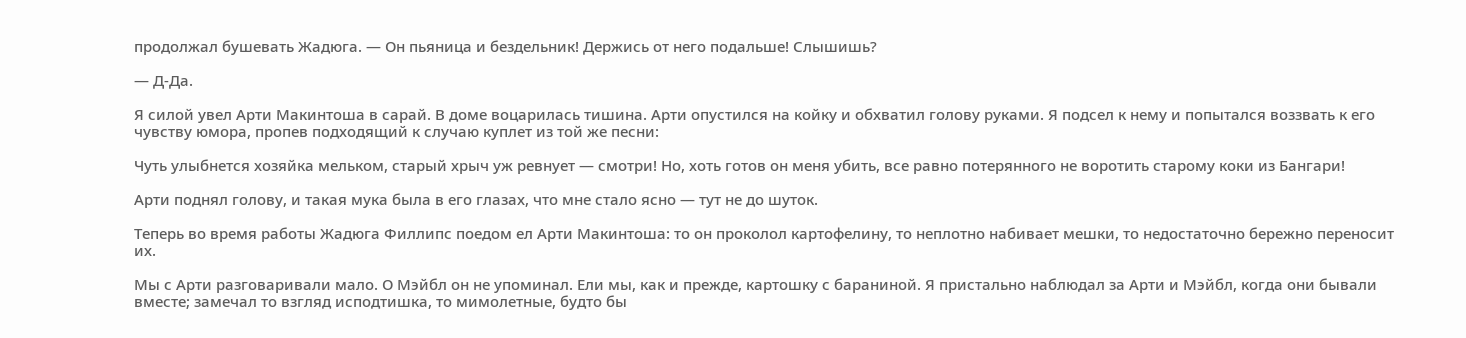продолжал бушевать Жадюга. — Он пьяница и бездельник! Держись от него подальше! Слышишь?

— Д-Да.

Я силой увел Арти Макинтоша в сарай. В доме воцарилась тишина. Арти опустился на койку и обхватил голову руками. Я подсел к нему и попытался воззвать к его чувству юмора, пропев подходящий к случаю куплет из той же песни:

Чуть улыбнется хозяйка мельком, старый хрыч уж ревнует — смотри! Но, хоть готов он меня убить, все равно потерянного не воротить старому коки из Бангари!

Арти поднял голову, и такая мука была в его глазах, что мне стало ясно — тут не до шуток.

Теперь во время работы Жадюга Филлипс поедом ел Арти Макинтоша: то он проколол картофелину, то неплотно набивает мешки, то недостаточно бережно переносит их.

Мы с Арти разговаривали мало. О Мэйбл он не упоминал. Ели мы, как и прежде, картошку с бараниной. Я пристально наблюдал за Арти и Мэйбл, когда они бывали вместе; замечал то взгляд исподтишка, то мимолетные, будто бы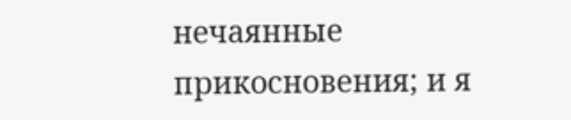нечаянные прикосновения; и я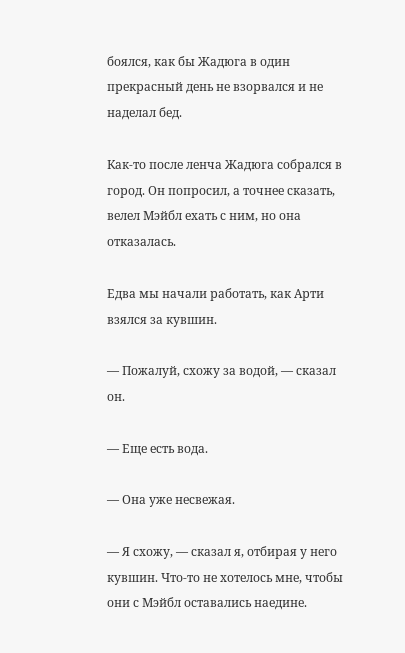боялся, как бы Жадюга в один прекрасный день не взорвался и не наделал бед.

Как-то после ленча Жадюга собрался в город. Он попросил, а точнее сказать, велел Мэйбл ехать с ним, но она отказалась.

Едва мы начали работать, как Арти взялся за кувшин.

— Пожалуй, схожу за водой, — сказал он.

— Еще есть вода.

— Она уже несвежая.

— Я схожу, — сказал я, отбирая у него кувшин. Что-то не хотелось мне, чтобы они с Мэйбл оставались наедине.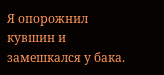Я опорожнил кувшин и замешкался у бака.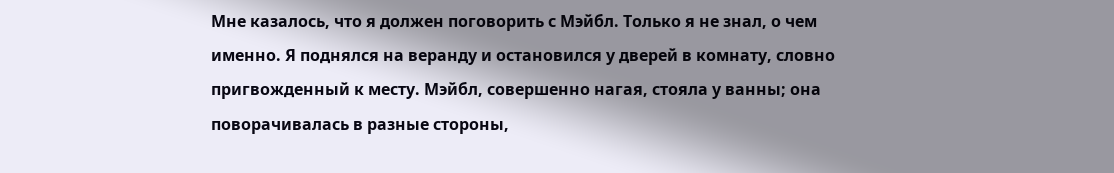Мне казалось, что я должен поговорить с Мэйбл. Только я не знал, о чем именно. Я поднялся на веранду и остановился у дверей в комнату, словно пригвожденный к месту. Мэйбл, совершенно нагая, стояла у ванны; она поворачивалась в разные стороны,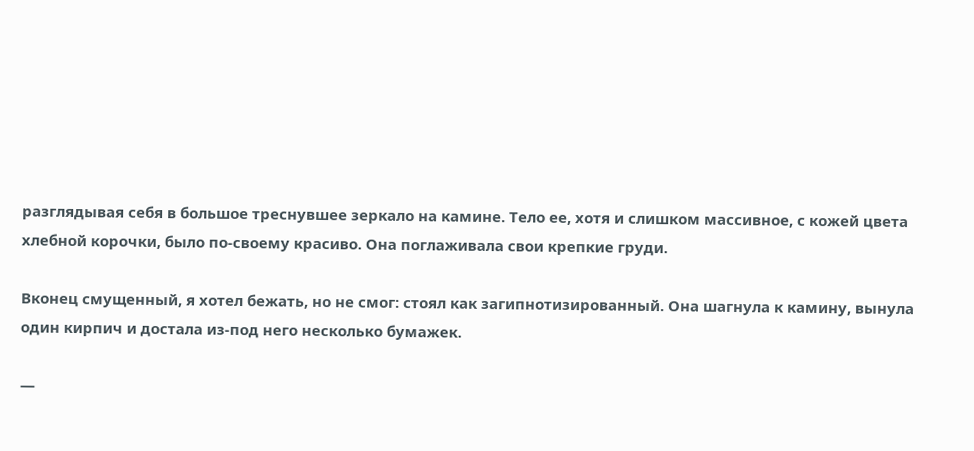разглядывая себя в большое треснувшее зеркало на камине. Тело ее, хотя и слишком массивное, с кожей цвета хлебной корочки, было по-своему красиво. Она поглаживала свои крепкие груди.

Вконец смущенный, я хотел бежать, но не смог: стоял как загипнотизированный. Она шагнула к камину, вынула один кирпич и достала из-под него несколько бумажек.

—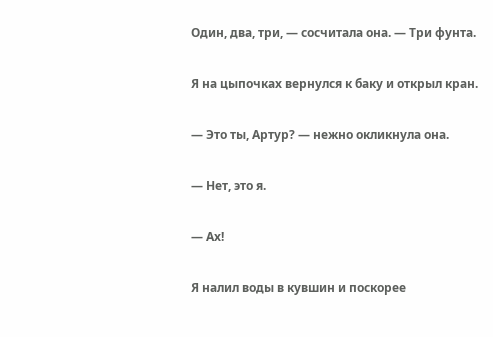Один, два, три, — сосчитала она. — Три фунта.

Я на цыпочках вернулся к баку и открыл кран.

— Это ты, Артур? — нежно окликнула она.

— Нет, это я.

— Ах!

Я налил воды в кувшин и поскорее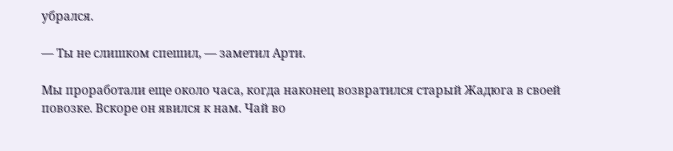убрался.

— Ты не слишком спешил, — заметил Арти.

Мы проработали еще около часа, когда наконец возвратился старый Жадюга в своей повозке. Вскоре он явился к нам. Чай во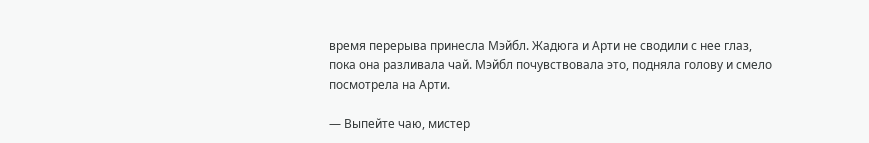время перерыва принесла Мэйбл. Жадюга и Арти не сводили с нее глаз, пока она разливала чай. Мэйбл почувствовала это, подняла голову и смело посмотрела на Арти.

— Выпейте чаю, мистер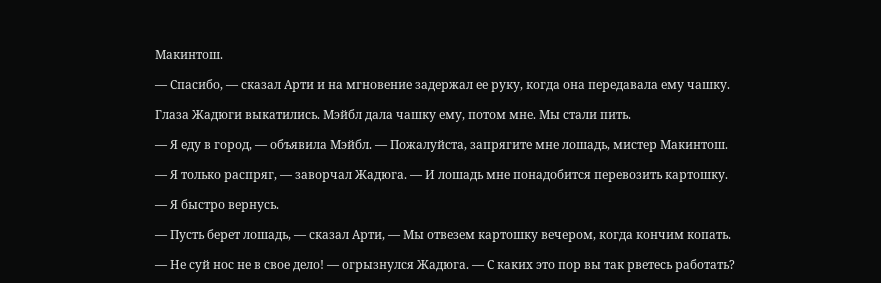Макинтош.

— Спасибо, — сказал Арти и на мгновение задержал ее руку, когда она передавала ему чашку.

Глаза Жадюги выкатились. Мэйбл дала чашку ему, потом мне. Мы стали пить.

— Я еду в город, — объявила Мэйбл. — Пожалуйста, запрягите мне лошадь, мистер Макинтош.

— Я только распряг, — заворчал Жадюга. — И лошадь мне понадобится перевозить картошку.

— Я быстро вернусь.

— Пусть берет лошадь, — сказал Арти, — Мы отвезем картошку вечером, когда кончим копать.

— Не суй нос не в свое дело! — огрызнулся Жадюга. — С каких это пор вы так рветесь работать?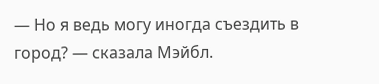— Но я ведь могу иногда съездить в город? — сказала Мэйбл.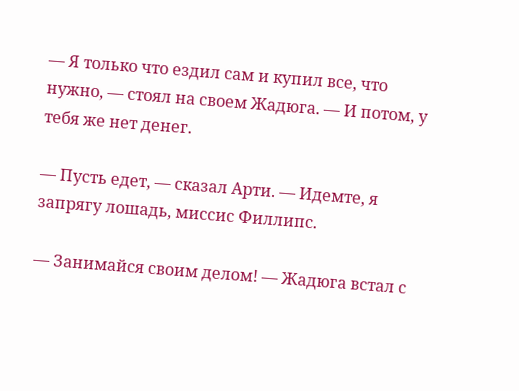— Я только что ездил сам и купил все, что нужно, — стоял на своем Жадюга. — И потом, у тебя же нет денег.

— Пусть едет, — сказал Арти. — Идемте, я запрягу лошадь, миссис Филлипс.

— Занимайся своим делом! — Жадюга встал с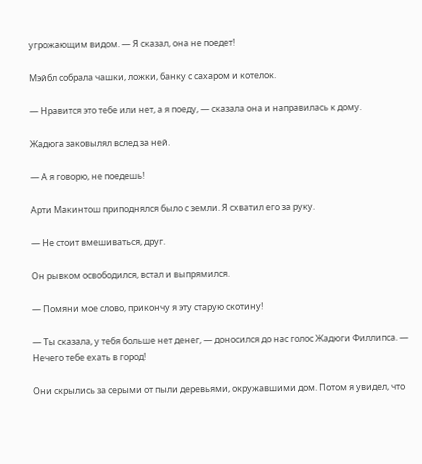угрожающим видом. — Я сказал, она не поедет!

Мэйбл собрала чашки, ложки, банку с сахаром и котелок.

— Нравится это тебе или нет, а я поеду, — сказала она и направилась к дому.

Жадюга заковылял вслед за ней.

— А я говорю, не поедешь!

Арти Макинтош приподнялся было с земли. Я схватил его за руку.

— Не стоит вмешиваться, друг.

Он рывком освободился, встал и выпрямился.

— Помяни мое слово, прикончу я эту старую скотину!

— Ты сказала, у тебя больше нет денег, — доносился до нас голос Жадюги Филлипса. — Нечего тебе ехать в город!

Они скрылись за серыми от пыли деревьями, окружавшими дом. Потом я увидел, что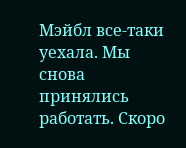Мэйбл все-таки уехала. Мы снова принялись работать. Скоро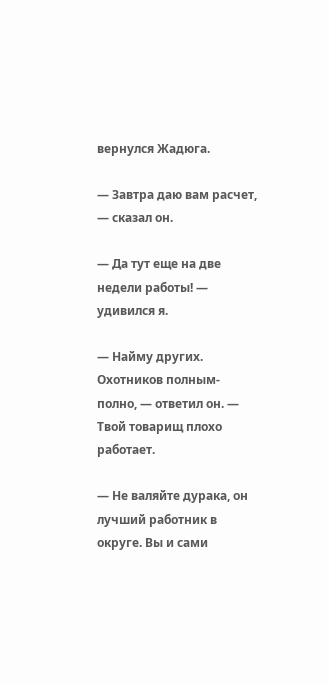вернулся Жадюга.

— Завтра даю вам расчет, — сказал он.

— Да тут еще на две недели работы! — удивился я.

— Найму других. Охотников полным-полно, — ответил он. — Твой товарищ плохо работает.

— Не валяйте дурака, он лучший работник в округе. Вы и сами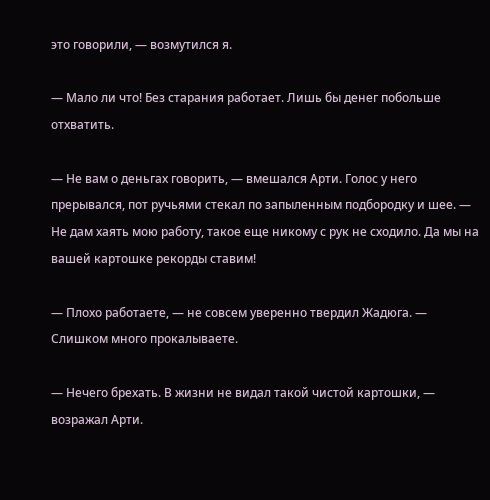это говорили, — возмутился я.

— Мало ли что! Без старания работает. Лишь бы денег побольше отхватить.

— Не вам о деньгах говорить, — вмешался Арти. Голос у него прерывался, пот ручьями стекал по запыленным подбородку и шее. — Не дам хаять мою работу, такое еще никому с рук не сходило. Да мы на вашей картошке рекорды ставим!

— Плохо работаете, — не совсем уверенно твердил Жадюга. — Слишком много прокалываете.

— Нечего брехать. В жизни не видал такой чистой картошки, — возражал Арти.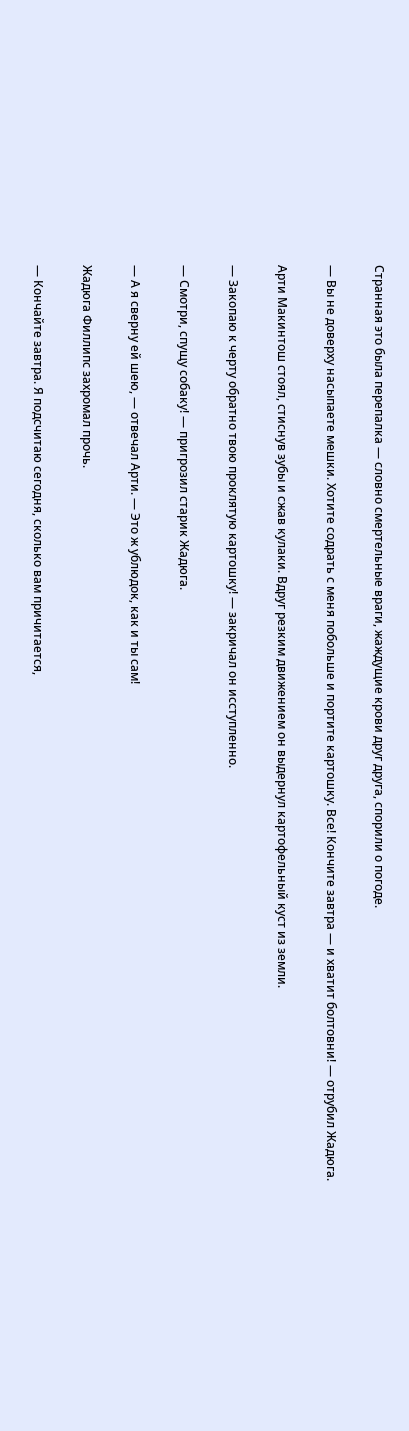Странная это была перепалка — словно смертельные враги, жаждущие крови друг друга, спорили о погоде.

— Вы не доверху насыпаете мешки. Хотите содрать с меня побольше и портите картошку. Все! Кончите завтра — и хватит болтовни! — отрубил Жадюга.

Арти Макинтош стоял, стиснув зубы и сжав кулаки. Вдруг резким движением он выдернул картофельный куст из земли.

— Закопаю к черту обратно твою проклятую картошку! — закричал он исступленно.

— Смотри, спущу собаку! — пригрозил старик Жадюга.

— А я сверну ей шею, — отвечал Арти. — Это ж ублюдок, как и ты сам!

Жадюга Филлипс захромал прочь.

— Кончайте завтра. Я подсчитаю сегодня, сколько вам причитается,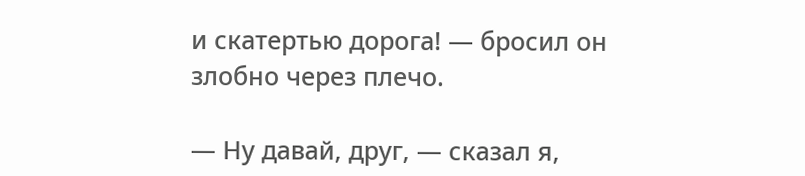и скатертью дорога! — бросил он злобно через плечо.

— Ну давай, друг, — сказал я,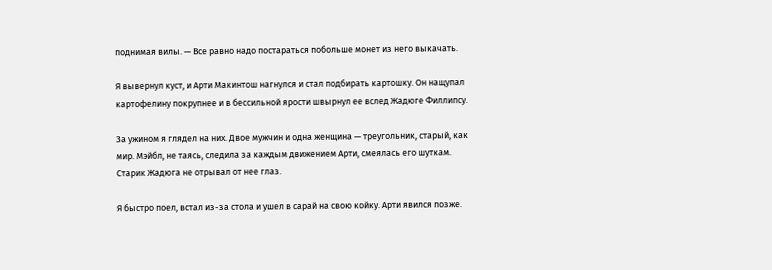поднимая вилы. — Все равно надо постараться побольше монет из него выкачать.

Я вывернул куст, и Арти Макинтош нагнулся и стал подбирать картошку. Он нащупал картофелину покрупнее и в бессильной ярости швырнул ее вслед Жадюге Филлипсу.

За ужином я глядел на них. Двое мужчин и одна женщина — треугольник, старый, как мир. Мэйбл, не таясь, следила за каждым движением Арти, смеялась его шуткам. Старик Жадюга не отрывал от нее глаз.

Я быстро поел, встал из-за стола и ушел в сарай на свою койку. Арти явился позже.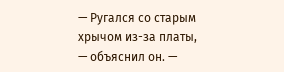— Ругался со старым хрычом из-за платы, — объяснил он. —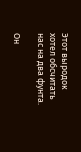Этот выродок хотел обсчитать нас на два фунта.

Он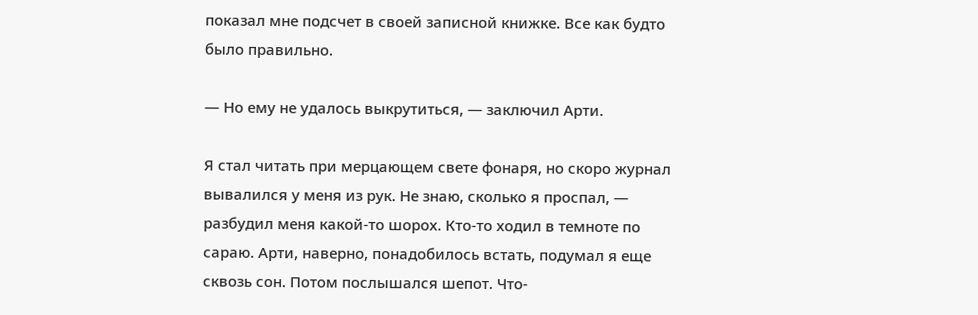показал мне подсчет в своей записной книжке. Все как будто было правильно.

— Но ему не удалось выкрутиться, — заключил Арти.

Я стал читать при мерцающем свете фонаря, но скоро журнал вывалился у меня из рук. Не знаю, сколько я проспал, — разбудил меня какой-то шорох. Кто-то ходил в темноте по сараю. Арти, наверно, понадобилось встать, подумал я еще сквозь сон. Потом послышался шепот. Что-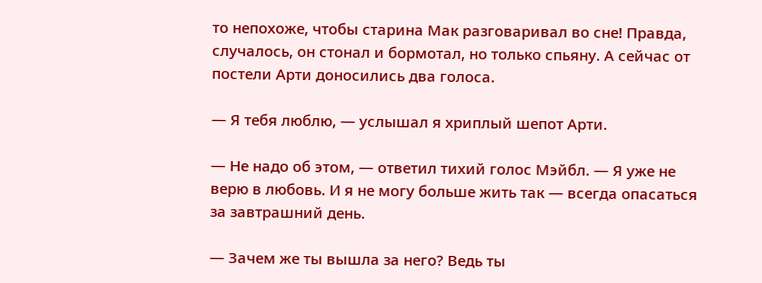то непохоже, чтобы старина Мак разговаривал во сне! Правда, случалось, он стонал и бормотал, но только спьяну. А сейчас от постели Арти доносились два голоса.

— Я тебя люблю, — услышал я хриплый шепот Арти.

— Не надо об этом, — ответил тихий голос Мэйбл. — Я уже не верю в любовь. И я не могу больше жить так — всегда опасаться за завтрашний день.

— Зачем же ты вышла за него? Ведь ты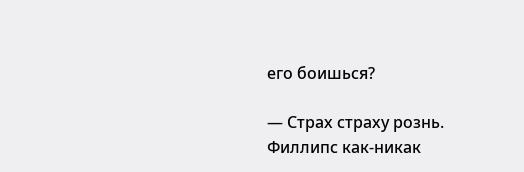его боишься?

— Страх страху рознь. Филлипс как-никак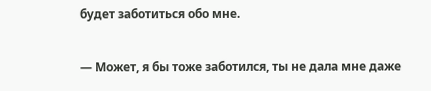будет заботиться обо мне.

— Может, я бы тоже заботился, ты не дала мне даже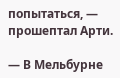попытаться, — прошептал Арти.

— В Мельбурне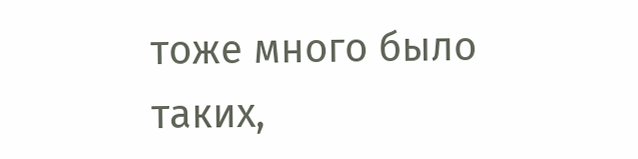тоже много было таких,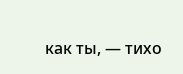как ты, — тихо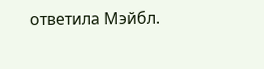ответила Мэйбл.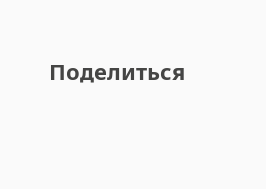Поделиться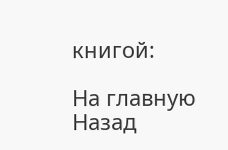книгой:

На главную
Назад